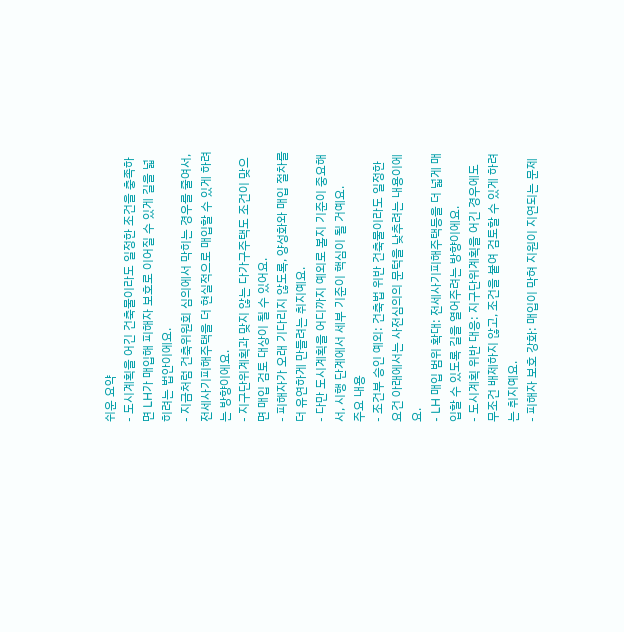쉬운 요약
- 도시계획을 어긴 건축물이라도 일정한 조건을 충족하면 LH가 매입해 피해자 보호로 이어질 수 있게 길을 넓히려는 법안이에요.
- 지금처럼 건축위원회 심의에서 막히는 경우를 줄여서, 전세사기피해주택을 더 현실적으로 매입할 수 있게 하려는 방향이에요.
- 지구단위계획과 맞지 않는 다가구주택도 조건이 맞으면 매입 검토 대상이 될 수 있어요.
- 피해자가 오래 기다리지 않도록, 양성화와 매입 절차를 더 유연하게 만들려는 취지예요.
- 다만 도시계획을 어디까지 예외로 볼지 기준이 중요해서, 시행 단계에서 세부 기준이 핵심이 될 거예요.
주요 내용
- 조건부 승인 예외: 건축법 위반 건축물이라도 일정한 요건 아래에서는 사전심의의 문턱을 낮추려는 내용이에요.
- LH 매입 범위 확대: 전세사기피해주택등을 더 넓게 매입할 수 있도록 길을 열어주려는 방향이에요.
- 도시계획 위반 대응: 지구단위계획을 어긴 경우에도 무조건 배제하지 않고, 조건을 붙여 검토할 수 있게 하려는 취지예요.
- 피해자 보호 강화: 매입이 막혀 지원이 지연되는 문제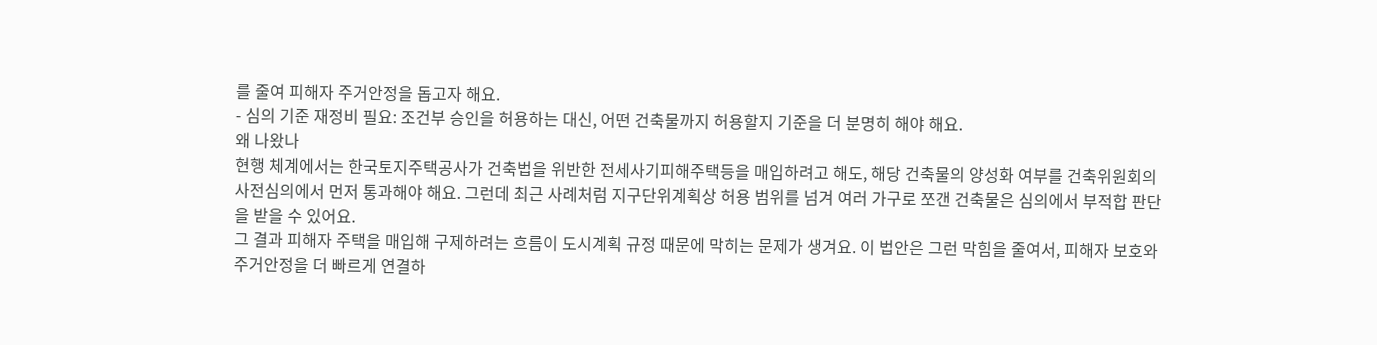를 줄여 피해자 주거안정을 돕고자 해요.
- 심의 기준 재정비 필요: 조건부 승인을 허용하는 대신, 어떤 건축물까지 허용할지 기준을 더 분명히 해야 해요.
왜 나왔나
현행 체계에서는 한국토지주택공사가 건축법을 위반한 전세사기피해주택등을 매입하려고 해도, 해당 건축물의 양성화 여부를 건축위원회의 사전심의에서 먼저 통과해야 해요. 그런데 최근 사례처럼 지구단위계획상 허용 범위를 넘겨 여러 가구로 쪼갠 건축물은 심의에서 부적합 판단을 받을 수 있어요.
그 결과 피해자 주택을 매입해 구제하려는 흐름이 도시계획 규정 때문에 막히는 문제가 생겨요. 이 법안은 그런 막힘을 줄여서, 피해자 보호와 주거안정을 더 빠르게 연결하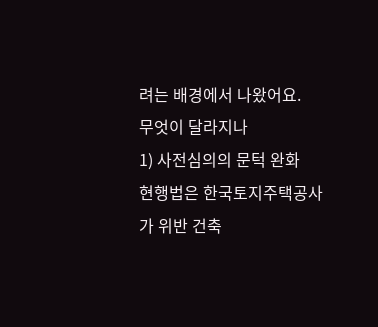려는 배경에서 나왔어요.
무엇이 달라지나
1) 사전심의의 문턱 완화
현행법은 한국토지주택공사가 위반 건축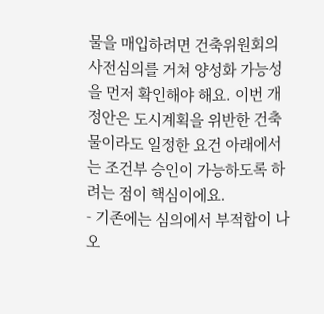물을 매입하려면 건축위원회의 사전심의를 거쳐 양성화 가능성을 먼저 확인해야 해요. 이번 개정안은 도시계획을 위반한 건축물이라도 일정한 요건 아래에서는 조건부 승인이 가능하도록 하려는 점이 핵심이에요.
- 기존에는 심의에서 부적합이 나오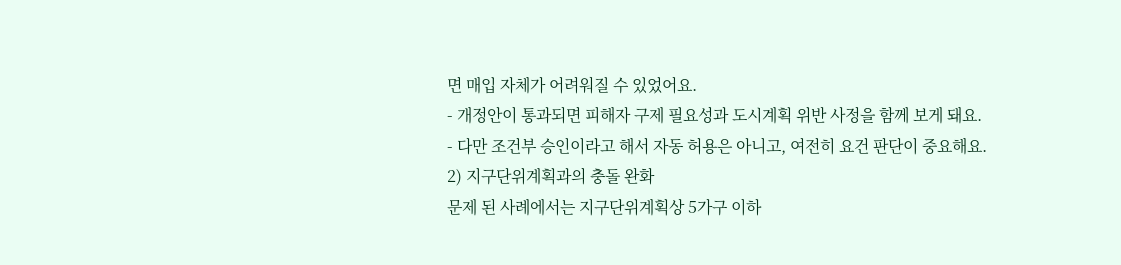면 매입 자체가 어려워질 수 있었어요.
- 개정안이 통과되면 피해자 구제 필요성과 도시계획 위반 사정을 함께 보게 돼요.
- 다만 조건부 승인이라고 해서 자동 허용은 아니고, 여전히 요건 판단이 중요해요.
2) 지구단위계획과의 충돌 완화
문제 된 사례에서는 지구단위계획상 5가구 이하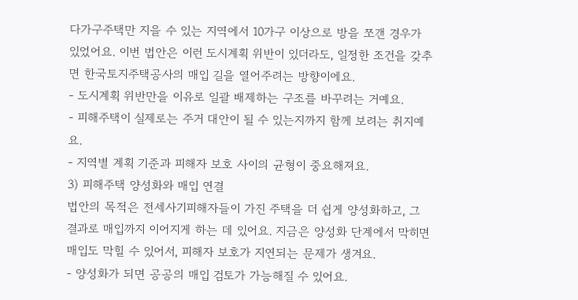다가구주택만 지을 수 있는 지역에서 10가구 이상으로 방을 쪼갠 경우가 있었어요. 이번 법안은 이런 도시계획 위반이 있더라도, 일정한 조건을 갖추면 한국토지주택공사의 매입 길을 열어주려는 방향이에요.
- 도시계획 위반만을 이유로 일괄 배제하는 구조를 바꾸려는 거예요.
- 피해주택이 실제로는 주거 대안이 될 수 있는지까지 함께 보려는 취지예요.
- 지역별 계획 기준과 피해자 보호 사이의 균형이 중요해져요.
3) 피해주택 양성화와 매입 연결
법안의 목적은 전세사기피해자들이 가진 주택을 더 쉽게 양성화하고, 그 결과로 매입까지 이어지게 하는 데 있어요. 지금은 양성화 단계에서 막히면 매입도 막힐 수 있어서, 피해자 보호가 지연되는 문제가 생겨요.
- 양성화가 되면 공공의 매입 검토가 가능해질 수 있어요.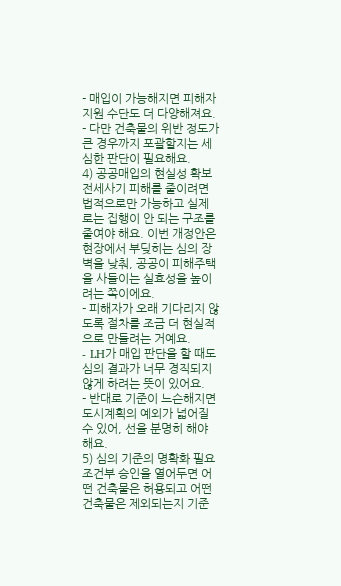- 매입이 가능해지면 피해자 지원 수단도 더 다양해져요.
- 다만 건축물의 위반 정도가 큰 경우까지 포괄할지는 세심한 판단이 필요해요.
4) 공공매입의 현실성 확보
전세사기 피해를 줄이려면 법적으로만 가능하고 실제로는 집행이 안 되는 구조를 줄여야 해요. 이번 개정안은 현장에서 부딪히는 심의 장벽을 낮춰, 공공이 피해주택을 사들이는 실효성을 높이려는 쪽이에요.
- 피해자가 오래 기다리지 않도록 절차를 조금 더 현실적으로 만들려는 거예요.
- LH가 매입 판단을 할 때도 심의 결과가 너무 경직되지 않게 하려는 뜻이 있어요.
- 반대로 기준이 느슨해지면 도시계획의 예외가 넓어질 수 있어, 선을 분명히 해야 해요.
5) 심의 기준의 명확화 필요
조건부 승인을 열어두면 어떤 건축물은 허용되고 어떤 건축물은 제외되는지 기준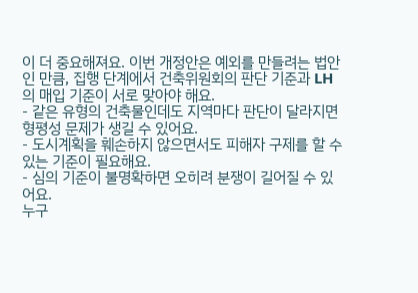이 더 중요해져요. 이번 개정안은 예외를 만들려는 법안인 만큼, 집행 단계에서 건축위원회의 판단 기준과 LH의 매입 기준이 서로 맞아야 해요.
- 같은 유형의 건축물인데도 지역마다 판단이 달라지면 형평성 문제가 생길 수 있어요.
- 도시계획을 훼손하지 않으면서도 피해자 구제를 할 수 있는 기준이 필요해요.
- 심의 기준이 불명확하면 오히려 분쟁이 길어질 수 있어요.
누구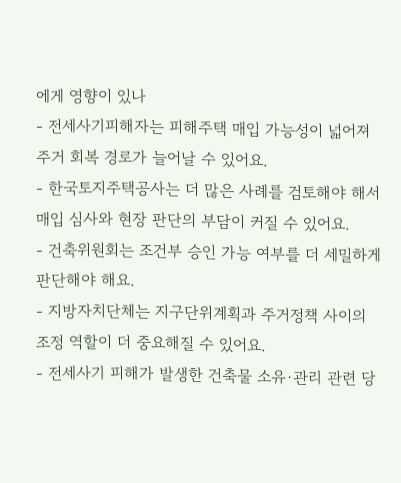에게 영향이 있나
- 전세사기피해자는 피해주택 매입 가능성이 넓어져 주거 회복 경로가 늘어날 수 있어요.
- 한국토지주택공사는 더 많은 사례를 검토해야 해서 매입 심사와 현장 판단의 부담이 커질 수 있어요.
- 건축위원회는 조건부 승인 가능 여부를 더 세밀하게 판단해야 해요.
- 지방자치단체는 지구단위계획과 주거정책 사이의 조정 역할이 더 중요해질 수 있어요.
- 전세사기 피해가 발생한 건축물 소유·관리 관련 당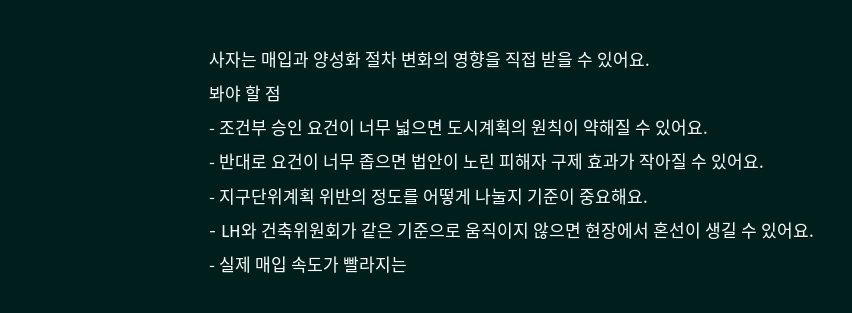사자는 매입과 양성화 절차 변화의 영향을 직접 받을 수 있어요.
봐야 할 점
- 조건부 승인 요건이 너무 넓으면 도시계획의 원칙이 약해질 수 있어요.
- 반대로 요건이 너무 좁으면 법안이 노린 피해자 구제 효과가 작아질 수 있어요.
- 지구단위계획 위반의 정도를 어떻게 나눌지 기준이 중요해요.
- LH와 건축위원회가 같은 기준으로 움직이지 않으면 현장에서 혼선이 생길 수 있어요.
- 실제 매입 속도가 빨라지는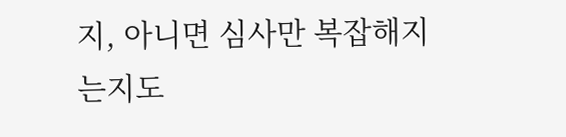지, 아니면 심사만 복잡해지는지도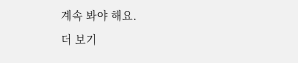계속 봐야 해요.
더 보기